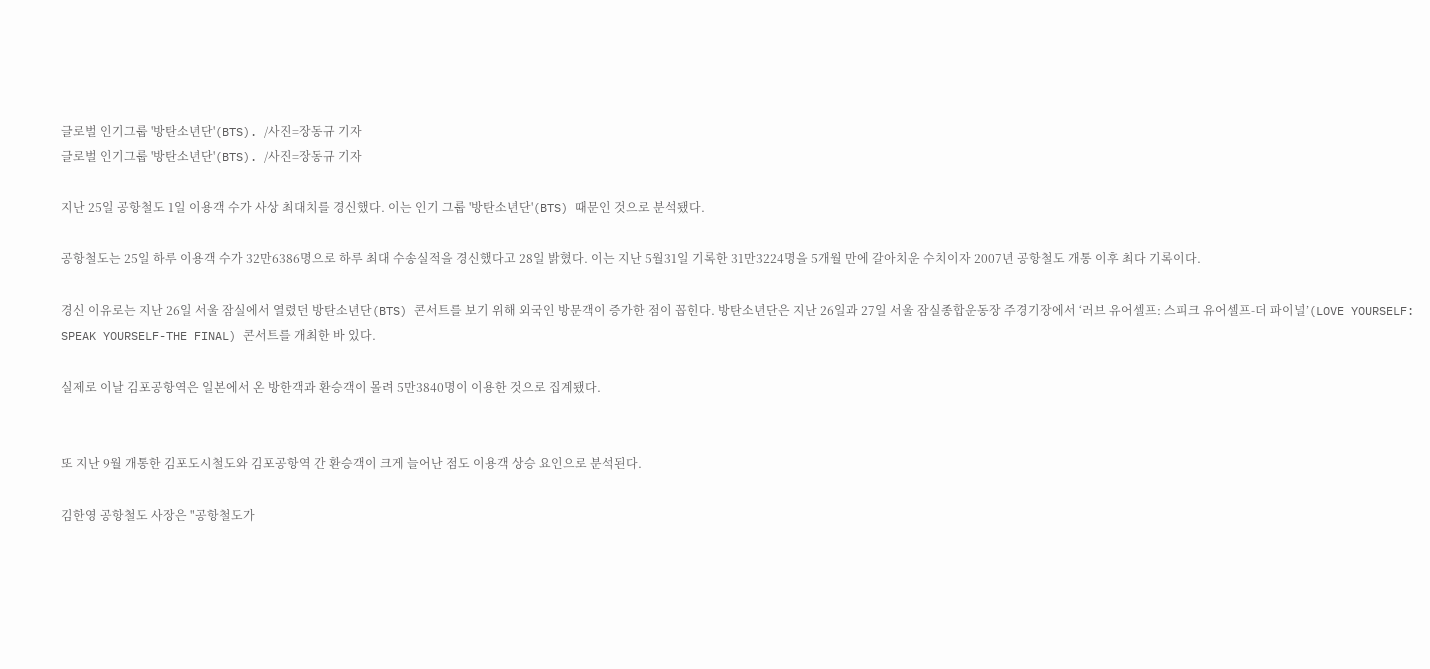글로벌 인기그룹 '방탄소년단'(BTS). /사진=장동규 기자
글로벌 인기그룹 '방탄소년단'(BTS). /사진=장동규 기자

지난 25일 공항철도 1일 이용객 수가 사상 최대치를 경신했다. 이는 인기 그룹 '방탄소년단'(BTS) 때문인 것으로 분석됐다.

공항철도는 25일 하루 이용객 수가 32만6386명으로 하루 최대 수송실적을 경신했다고 28일 밝혔다. 이는 지난 5월31일 기록한 31만3224명을 5개월 만에 갈아치운 수치이자 2007년 공항철도 개통 이후 최다 기록이다.

경신 이유로는 지난 26일 서울 잠실에서 열렸던 방탄소년단(BTS) 콘서트를 보기 위해 외국인 방문객이 증가한 점이 꼽힌다. 방탄소년단은 지난 26일과 27일 서울 잠실종합운동장 주경기장에서 ‘러브 유어셀프: 스피크 유어셀프-더 파이널’(LOVE YOURSELF: SPEAK YOURSELF-THE FINAL) 콘서트를 개최한 바 있다.

실제로 이날 김포공항역은 일본에서 온 방한객과 환승객이 몰려 5만3840명이 이용한 것으로 집계됐다.


또 지난 9월 개통한 김포도시철도와 김포공항역 간 환승객이 크게 늘어난 점도 이용객 상승 요인으로 분석된다.

김한영 공항철도 사장은 "공항철도가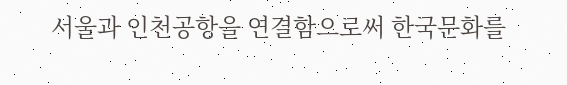서울과 인천공항을 연결함으로써 한국문화를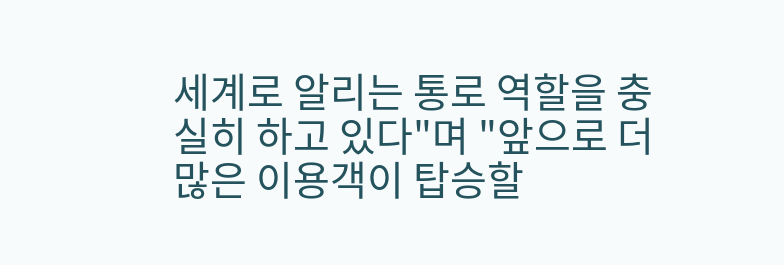세계로 알리는 통로 역할을 충실히 하고 있다"며 "앞으로 더 많은 이용객이 탑승할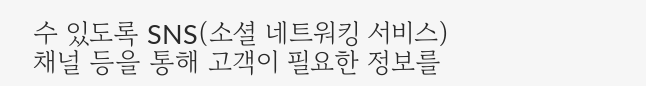수 있도록 SNS(소셜 네트워킹 서비스) 채널 등을 통해 고객이 필요한 정보를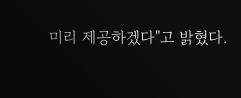미리 제공하겠다"고 밝혔다.